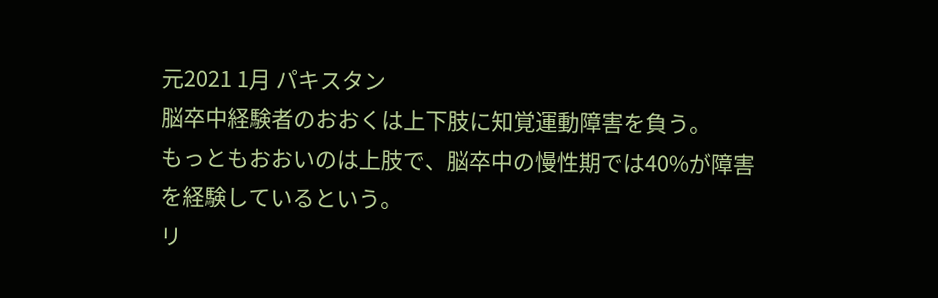元2021 1月 パキスタン
脳卒中経験者のおおくは上下肢に知覚運動障害を負う。
もっともおおいのは上肢で、脳卒中の慢性期では40%が障害を経験しているという。
リ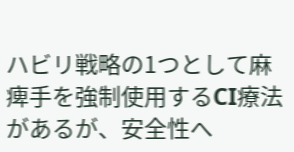ハビリ戦略の1つとして麻痺手を強制使用するCI療法があるが、安全性へ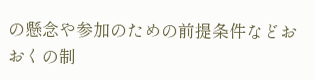の懸念や参加のための前提条件などおおくの制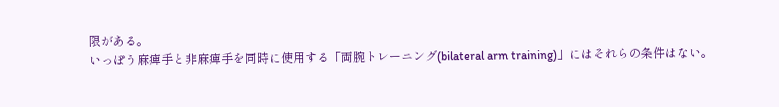限がある。
いっぽう麻痺手と非麻痺手を同時に使用する「両腕トレーニング(bilateral arm training)」にはそれらの条件はない。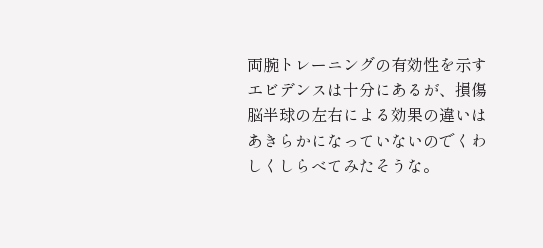両腕トレーニングの有効性を示すエビデンスは十分にあるが、損傷脳半球の左右による効果の違いはあきらかになっていないのでくわしくしらべてみたそうな。